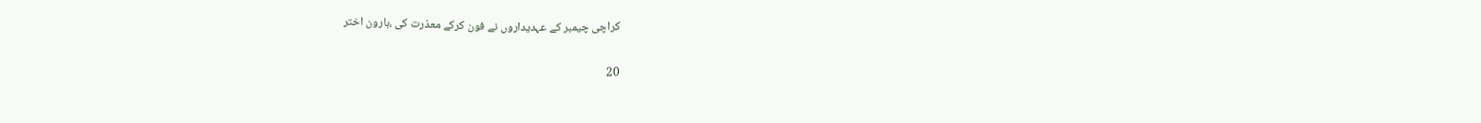کراچی چیمبر کے عہدیداروں نے فون کرکے معذرت کی ،ہارون اختر

20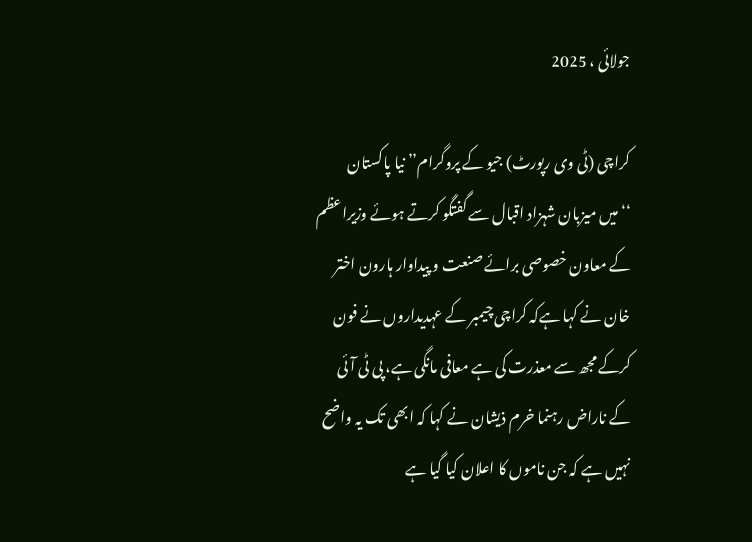جولائی ، 2025

کراچی (ٹی وی رپورٹ) جیو کے پروگرام’’ نیا پاکستان ‘‘میں میزبان شہزاد اقبال سے گفتگو کرتے ہوئے وزیراعظم کے معاون خصوصی برائے صنعت و پیداوار ہارون اختر خان نے کہا ہےکہ کراچی چیمبر کے عہدیداروں نے فون کرکے مجھ سے معذرت کی ہے معافی مانگی ہے، پی ٹی آئی کے ناراض رہنما خرم ذیشان نے کہا کہ ابھی تک یہ واضح نہیں ہے کہ جن ناموں کا اعلان کیا گیا ہے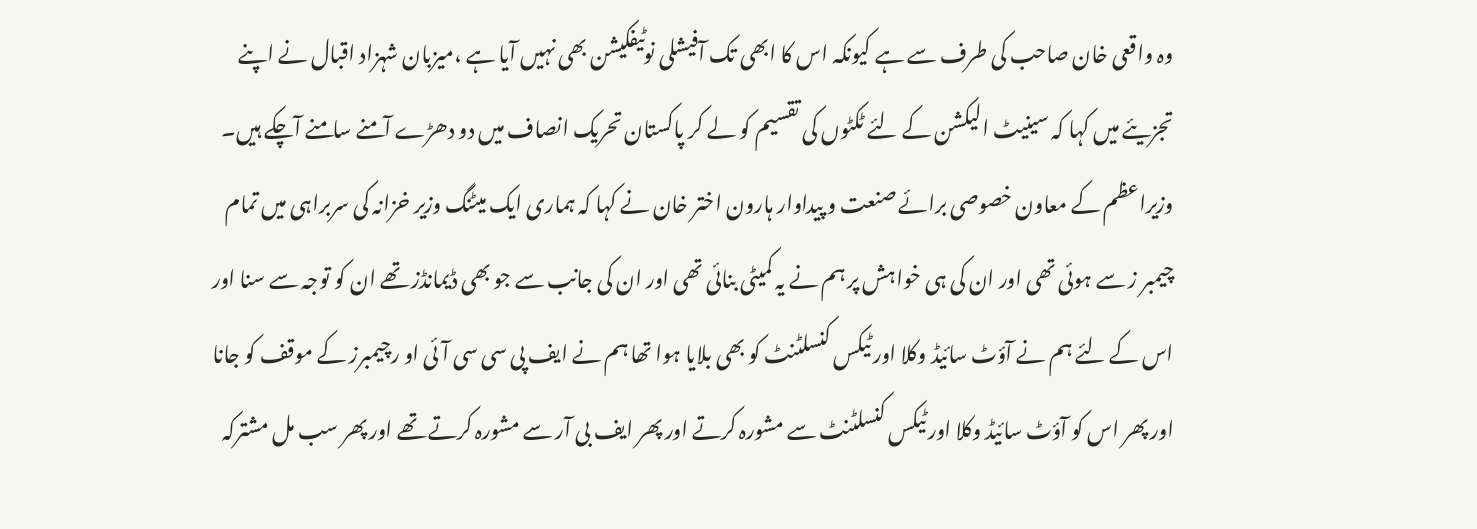وہ واقعی خان صاحب کی طرف سے ہے کیونکہ اس کا ابھی تک آفیشلی نوٹیفکیشن بھی نہیں آیا ہے ،میزبان شہزاد اقبال نے اپنے تجزیئے میں کہا کہ سینیٹ الیکشن کے لئے ٹکٹوں کی تقسیم کو لے کر پاکستان تحریک انصاف میں دو دھڑے آمنے سامنے آچکے ہیں۔ وزیراعظم کے معاون خصوصی برائے صنعت و پیداوار ہارون اختر خان نے کہا کہ ہماری ایک میٹنگ وزیر خزانہ کی سربراہی میں تمام چیمبر ز سے ہوئی تھی اور ان کی ہی خواہش پر ہم نے یہ کمیٹی بنائی تھی اور ان کی جانب سے جو بھی ڈیمانڈز تھے ان کو توجہ سے سنا اور اس کے لئے ہم نے آؤٹ سائیڈ وکلا اور ٹیکس کنسلٹنٹ کو بھی بلایا ہوا تھا ہم نے ایف پی سی سی آئی او رچیمبرز کے موقف کو جانا اور پھر اس کو آؤٹ سائیڈ وکلا اور ٹیکس کنسلٹنٹ سے مشورہ کرتے اور پھر ایف بی آر سے مشورہ کرتے تھے اور پھر سب مل مشترکہ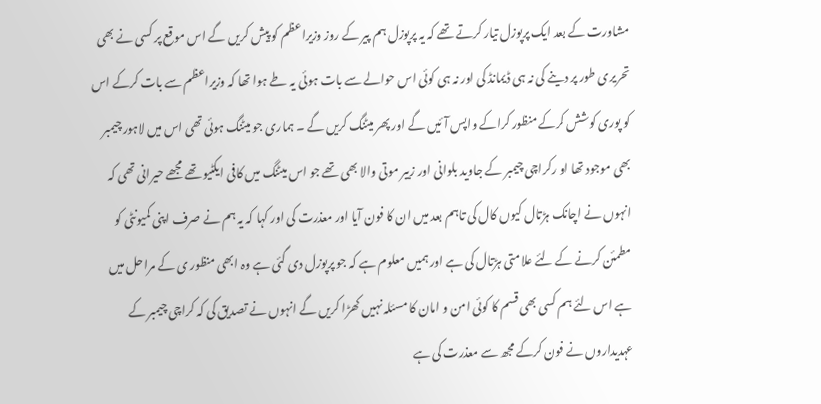مشاورت کے بعد ایک پرپوزل تیار کرتے تھے کہ یہ پرپوزل ہم پیر کے روز وزیراعظم کو پیش کریں گے اس موقع پر کسی نے بھی تحریری طور پر دینے کی نہ ہی ڈیمانڈ کی اور نہ ہی کوئی اس حوالے سے بات ہوئی یہ طے ہوا تھا کہ وزیراعظم سے بات کرکے اس کو پوری کوشش کرکے منظور کراکے واپس آئیں گے اور پھر میٹنگ کریں گے ۔ ہماری جو میٹنگ ہوئی تھی اس میں لاہور چیمبر بھی موجود تھا او رکراچی چیمبر کے جاوید بلوانی اور زبیر موتی والا بھی تھے جو اس میٹنگ میں کافی ایکٹیو تھے مجھے حیرانی تھی کہ انہوں نے اچانک ہڑتال کیوں کال کی تاہم بعد میں ان کا فون آیا اور معذرت کی اور کہا کہ یہ ہم نے صرف اپنی کمیونٹی کو مطمئن کرنے کے لئے علامتی ہڑتال کی ہے اور ہمیں معلوم ہے کہ جو پرپوزل دی گئی ہے وہ ابھی منظور ی کے مراحل میں ہے اس لئے ہم کسی بھی قسم کا کوئی امن و امان کا مسئلہ نہیں کھڑا کریں گے انہوں نے تصدیق کی کہ کراچی چیمبر کے عہدیداروں نے فون کرکے مجھ سے معذرت کی ہے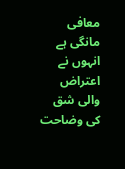معافی مانگی ہے انہوں نے اعتراض والی شق کی وضاحت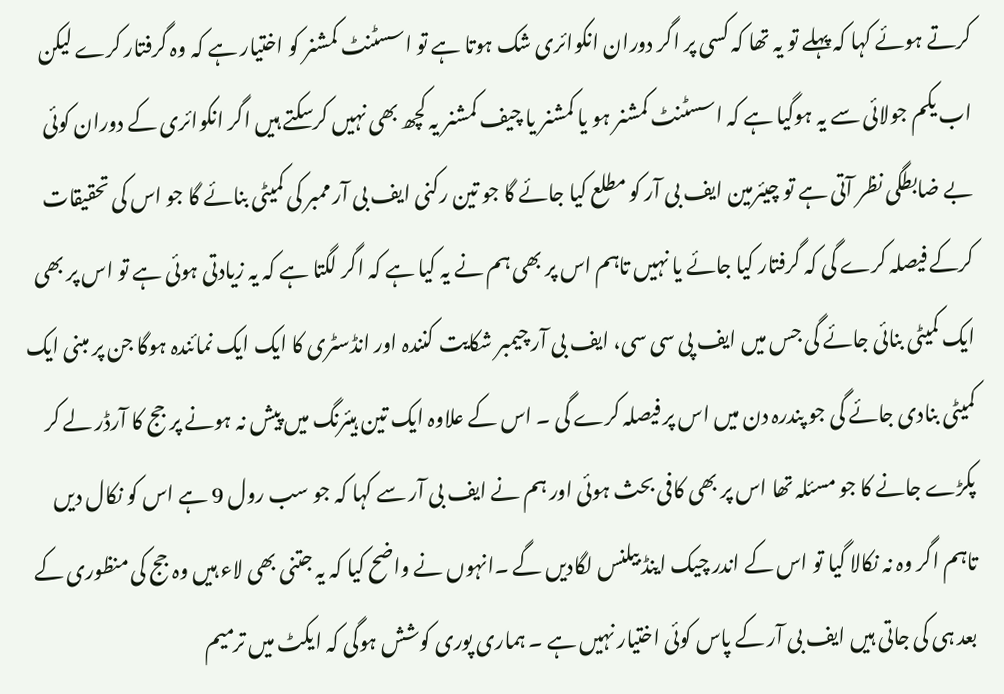کرتے ہوئے کہا کہ پہلے تو یہ تھا کہ کسی پر اگر دوران انکوائری شک ہوتا ہے تو اسسٹنٹ کمشنر کو اختیار ہے کہ وہ گرفتار کرے لیکن اب یکم جولائی سے یہ ہوگیا ہے کہ اسسٹنٹ کمشنر ہو یا کمشنر یا چیف کمشنر یہ کچھ بھی نہیں کرسکتے ہیں اگر انکوائری کے دوران کوئی بے ضابطگی نظر آتی ہے تو چیئرمین ایف بی آر کو مطلع کیا جائے گا جو تین رکنی ایف بی آر ممبر کی کمیٹی بنائے گا جو اس کی تحقیقات کرکے فیصلہ کرے گی کہ گرفتار کیا جائے یا نہیں تاہم اس پر بھی ہم نے یہ کیا ہے کہ اگر لگتا ہے کہ یہ زیادتی ہوئی ہے تو اس پر بھی ایک کمیٹی بنائی جائے گی جس میں ایف پی سی سی، ایف بی آر چیمبر شکایت کنندہ اور انڈسٹری کا ایک ایک نمائندہ ہوگا جن پر مبنی ایک کمیٹی بنادی جائے گی جو پندرہ دن میں اس پر فیصلہ کرے گی ۔ اس کے علاوہ ایک تین ہیئرنگ میں پیش نہ ہونے پر جج کا آرڈر لے کر پکڑے جانے کا جو مسئلہ تھا اس پر بھی کافی بحث ہوئی اور ہم نے ایف بی آر سے کہا کہ جو سب رول 9 ہے اس کو نکال دیں تاہم اگر وہ نہ نکالا گیا تو اس کے اندر چیک اینڈ بیلنس لگادیں گے ۔انہوں نے واضح کیا کہ یہ جتنی بھی لاء ہیں وہ جج کی منظوری کے بعد ہی کی جاتی ہیں ایف بی آر کے پاس کوئی اختیار نہیں ہے ۔ ہماری پوری کوشش ہوگی کہ ایکٹ میں ترمیم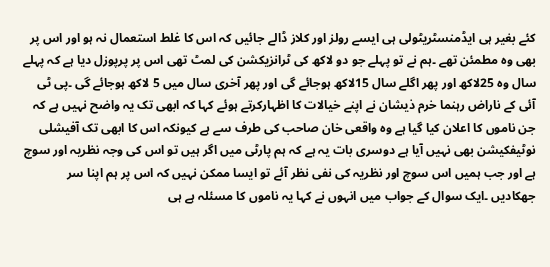کئے بغیر ہی ایڈمنسٹریٹولی ہی ایسے رولز اور کلاز ڈالے جائیں کہ اس کا غلط استعمال نہ ہو اور اس پر بھی وہ مطمئن تھے ۔ہم نے تو پہلے جو دو لاکھ کی ٹرانزیکشن کی لمٹ تھی اس پر پرپوزل دیا ہے کہ پہلے سال وہ 25لاکھ اور پھر اگلے سال 15لاکھ ہوجائے گی اور پھر آخری سال میں 5 لاکھ ہوجائے گی ۔پی ٹی آئی کے ناراض رہنما خرم ذیشان نے اپنے خیالات کا اظہارکرتے ہوئے کہا کہ ابھی تک یہ واضح نہیں ہے کہ جن ناموں کا اعلان کیا گیا ہے وہ واقعی خان صاحب کی طرف سے ہے کیونکہ اس کا ابھی تک آفیشلی نوٹیفکیشن بھی نہیں آیا ہے دوسری بات یہ ہے کہ ہم پارٹی میں اگر ہیں تو اس کی وجہ نظریہ اور سوچ ہے اور جب ہمیں اس سوچ اور نظریہ کی نفی نظر آئے تو ایسا ممکن نہیں کہ اس پر ہم اپنا سر جھکادیں ۔ایک سوال کے جواب میں انہوں نے کہا یہ ناموں کا مسئلہ ہے ہی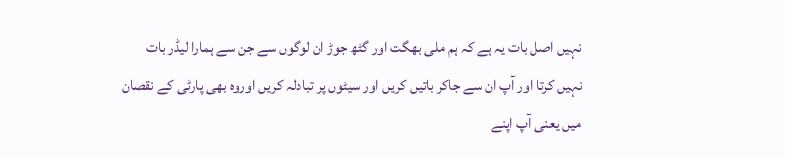نہیں اصل بات یہ ہے کہ ہم ملی بھگت اور گٹھ جوڑ ان لوگوں سے جن سے ہمارا لیڈر بات نہیں کرتا اور آپ ان سے جاکر باتیں کریں اور سیٹوں پر تبادلہ کریں اوروہ بھی پارٹی کے نقصان میں یعنی آپ اپنے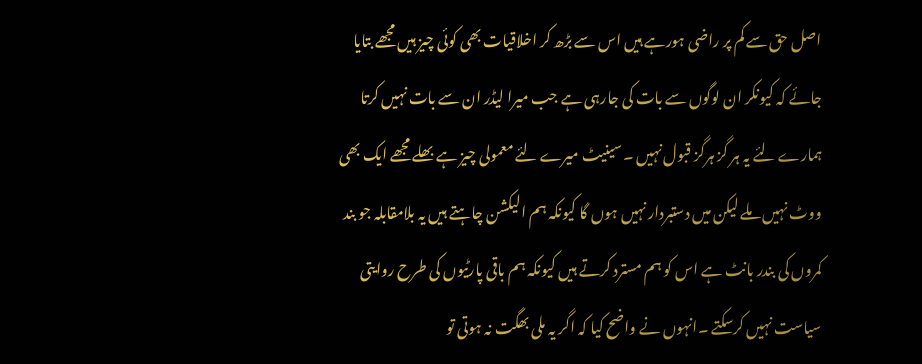اصل حق سے کم پر راضی ہورہے ہیں اس سے بڑھ کر اخلاقیات بھی کوئی چیز ہیں مجھے بتایا جائے کہ کیونکر ان لوگوں سے بات کی جارہی ہے جب میرا لیڈر ان سے بات نہیں کرتا ہمارے لئے یہ ہر گز ہرگز قبول نہیں ۔سینیٹ میرے لئے معمولی چیز ہے بھلے مجھے ایک بھی ووٹ نہیں ملے لیکن میں دستبردار نہیں ہوں گا کیونکہ ہم الیکشن چاہتے ہیں یہ بلامقابلہ جو بند کمروں کی بندر بانٹ ہے اس کو ہم مسترد کرتے ہیں کیونکہ ہم باقی پارٹیوں کی طرح روایتی سیاست نہیں کرسکتے ۔انہوں نے واضح کیا کہ اگر یہ ملی بھگت نہ ہوتی تو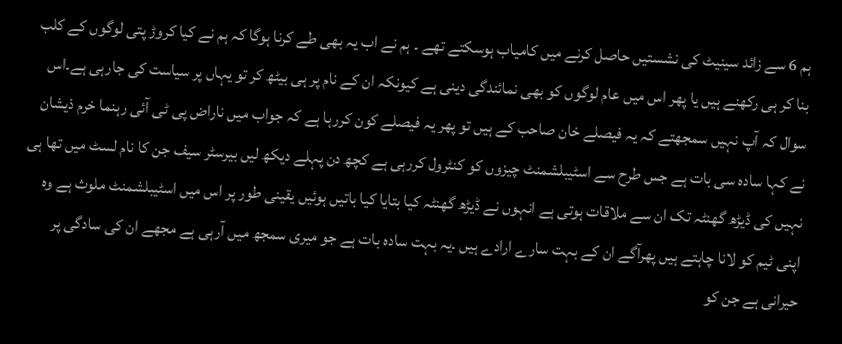ہم 6 سے زائد سینیٹ کی نشستیں حاصل کرنے میں کامیاب ہوسکتے تھے ۔ ہم نے اب یہ بھی طے کرنا ہوگا کہ ہم نے کیا کروڑ پتی لوگوں کے کلب بنا کر ہی رکھنے ہیں یا پھر اس میں عام لوگوں کو بھی نمائندگی دینی ہے کیونکہ ان کے نام پر ہی بیٹھ کر تو یہاں پر سیاست کی جارہی ہے۔اس سوال کہ آپ نہیں سمجھتے کہ یہ فیصلے خان صاحب کے ہیں تو پھر یہ فیصلے کون کررہا ہے کہ جواب میں ناراض پی ٹی آئی رہنما خرم ذیشان نے کہا سادہ سی بات ہے جس طرح سے اسٹیبلشمنٹ چیزوں کو کنٹرول کررہی ہے کچھ دن پہلے دیکھ لیں بیرسٹر سیف جن کا نام لسٹ میں تھا ہی نہیں کی ڈیڑھ گھنٹہ تک ان سے ملاقات ہوتی ہے انہوں نے ڈیڑھ گھنٹہ کیا بتایا کیا باتیں ہوئیں یقینی طور پر اس میں اسٹیبلشمنٹ ملوث ہے وہ اپنی ٹیم کو لانا چاہتے ہیں پھرآگے ان کے بہت سارے ارادے ہیں ۔یہ بہت سادہ بات ہے جو میری سمجھ میں آرہی ہے مجھے ان کی سادگی پر حیرانی ہے جن کو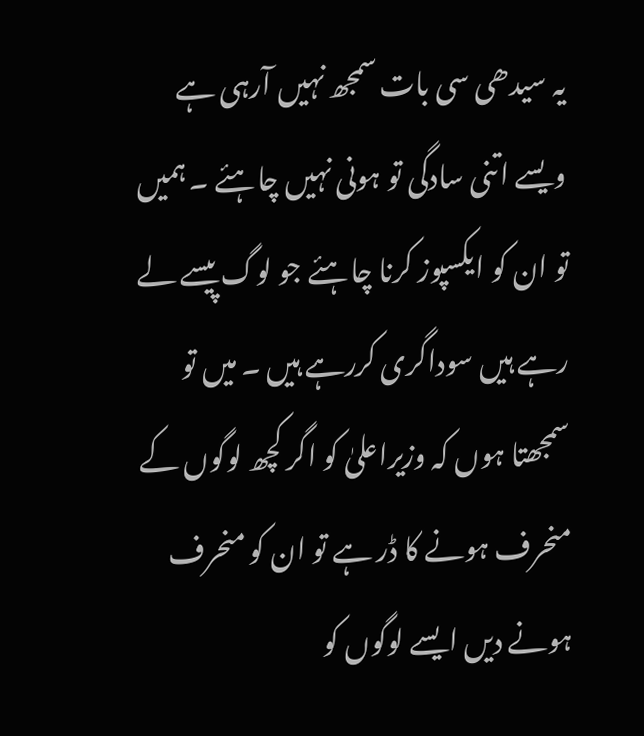یہ سیدھی سی بات سمجھ نہیں آرہی ہے ویسے اتنی سادگی تو ہونی نہیں چاہئے ۔ ہمیں تو ان کو ایکسپوز کرنا چاہئے جو لوگ پیسے لے رہے ہیں سوداگری کررہے ہیں ۔ میں تو سمجھتا ہوں کہ وزیراعلیٰ کو اگر کچھ لوگوں کے منحرف ہونے کا ڈر ہے تو ان کو منحرف ہونے دیں ایسے لوگوں کو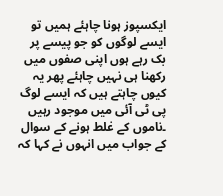ایکسپوز ہونا چاہئے ہمیں تو ایسے لوگوں کو جو پیسے پر بک رہے ہوں اپنی صفوں میں رکھنا ہی نہیں چاہئے پھر یہ کیوں چاہتے ہیں کہ ایسے لوگ پی ٹی آئی میں موجود رہیں ۔ناموں کے غلط ہونے کے سوال کے جواب میں انہوں نے کہا کہ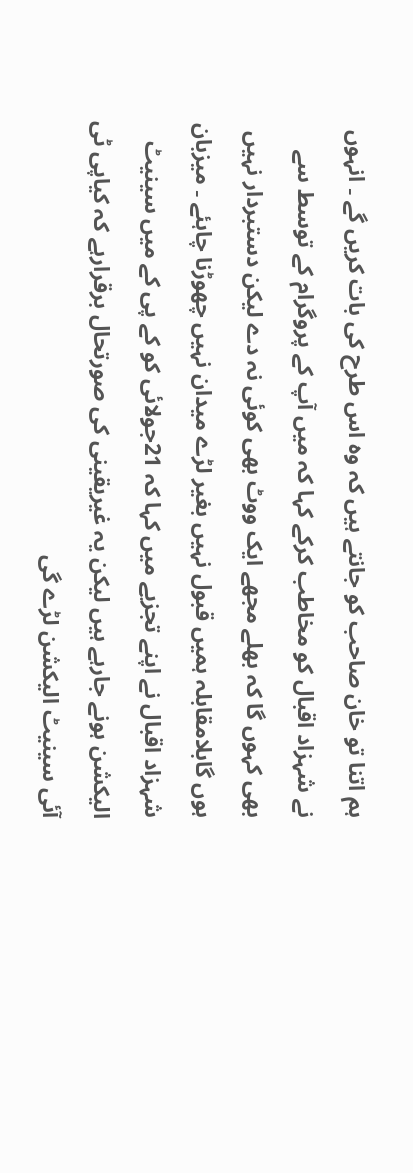ہم اتنا تو خان صاحب کو جانتے ہیں کہ وہ اس طرح کی بات کریں گے ۔ انہوں نے شہزاد اقبال کو مخاطب کرکے کہا کہ میں آپ کے پروگرام کے توسط سے بھی کہوں گا کہ بھلے مجھے ایک ووٹ بھی کوئی نہ دے لیکن دستبردار نہیں ہوں گابلامقابلہ ہمیں قبول نہیں بغیر لڑے میدان نہیں چھوڑنا چاہئے ۔ میزبان شہزاد اقبال نے اپنے تجزیے میں کہا کہ 21جولائی کو کے پی کے میں سینیٹ الیکشن ہونے جارہے ہیں لیکن یہ غیریقینی کی صورتحال برقرارہے کہ کیاپی ٹی آئی سینیٹ الیکشن لڑے گی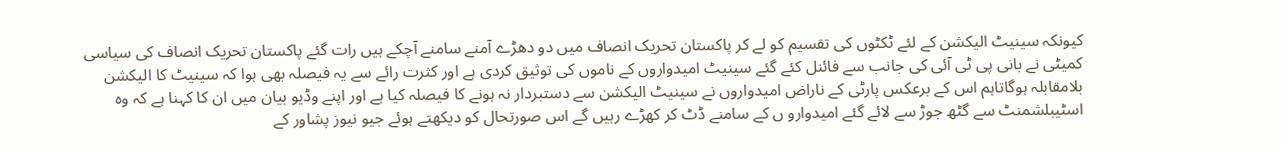کیونکہ سینیٹ الیکشن کے لئے ٹکٹوں کی تقسیم کو لے کر پاکستان تحریک انصاف میں دو دھڑے آمنے سامنے آچکے ہیں رات گئے پاکستان تحریک انصاف کی سیاسی کمیٹی نے بانی پی ٹی آئی کی جانب سے فائنل کئے گئے سینیٹ امیدواروں کے ناموں کی توثیق کردی ہے اور کثرت رائے سے یہ فیصلہ بھی ہوا کہ سینیٹ کا الیکشن بلامقابلہ ہوگاتاہم اس کے برعکس پارٹی کے ناراض امیدواروں نے سینیٹ الیکشن سے دستبردار نہ ہونے کا فیصلہ کیا ہے اور اپنے وڈیو بیان میں ان کا کہنا ہے کہ وہ اسٹیبلشمنٹ سے گٹھ جوڑ سے لائے گئے امیدوارو ں کے سامنے ڈٹ کر کھڑے رہیں گے اس صورتحال کو دیکھتے ہوئے جیو نیوز پشاور کے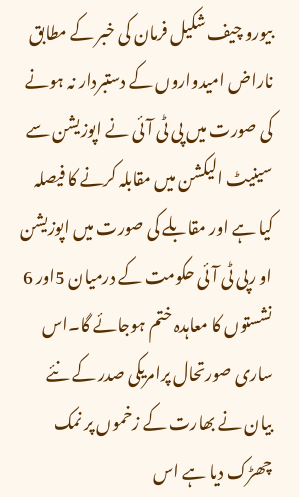بیورو چیف شکیل فرمان کی خبر کے مطابق ناراض امیدواروں کے دستبردار نہ ہونے کی صورت میں پی ٹی آئی نے اپوزیشن سے سینیٹ الیکشن میں مقابلہ کرنے کا فیصلہ کیا ہے اور مقابلے کی صورت میں اپوزیشن او رپی ٹی آئی حکومت کے درمیان 5اور 6 نشستوں کا معاہدہ ختم ہوجائے گا۔اس ساری صورتحال پرامریکی صدر کے نئے بیان نے بھارت کے زخموں پر نمک چھڑک دیا ہے اس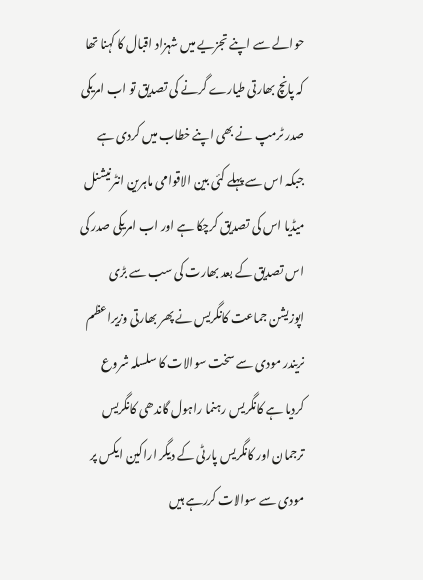حوالے سے اپنے تجزیے میں شہزاد اقبال کا کہنا تھا کہ پانچ بھارتی طیارے گرنے کی تصدیق تو اب امریکی صدر ٹرمپ نے بھی اپنے خطاب میں کردی ہے جبکہ اس سے پہلے کئی بین الاقوامی ماہرین انٹرنیشنل میڈیا اس کی تصدیق کرچکا ہے اور اب امریکی صدر کی اس تصدیق کے بعد بھارت کی سب سے بڑی اپوزیشن جماعت کانگریس نے پھر بھارتی وزیراعظم نریندر مودی سے سخت سوالات کا سلسلہ شروع کردیا ہے کانگریس رہنما راہول گاندھی کانگریس ترجمان اور کانگریس پارٹی کے دیگر اراکین ایکس پر مودی سے سوالات کررہے ہیں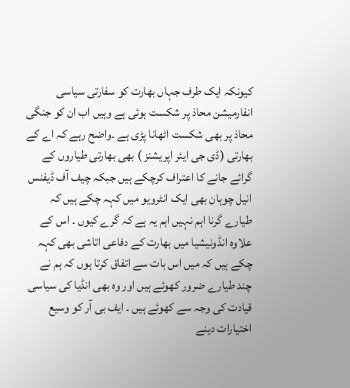کیونکہ ایک طرف جہاں بھارت کو سفارتی سیاسی انفارمیشن محاذ پر شکست ہوئی ہے وہیں اب ان کو جنگی محاذ پر بھی شکست اٹھانا پڑی ہے ۔واضح رہے کہ اے کے بھارتی (ڈی جی ایئر اپریشنز ) بھی بھارتی طیاروں کے گرائے جانے کا اعتراف کرچکے ہیں جبکہ چیف آف ڈیفنس انیل چوہان بھی ایک انٹرویو میں کہہ چکے ہیں کہ طیارے گرنا اہم نہیں اہم یہ ہے کہ گرے کیوں ۔ اس کے علاوہ انڈونیشیا میں بھارت کے دفاعی اتاشی بھی کہہ چکے ہیں کہ میں اس بات سے اتفاق کرتا ہوں کہ ہم نے چند طیارے ضرور کھوئے ہیں اور وہ بھی انڈیا کی سیاسی قیادت کی وجہ سے کھوئے ہیں ۔ ایف بی آر کو وسیع اختیارات دینے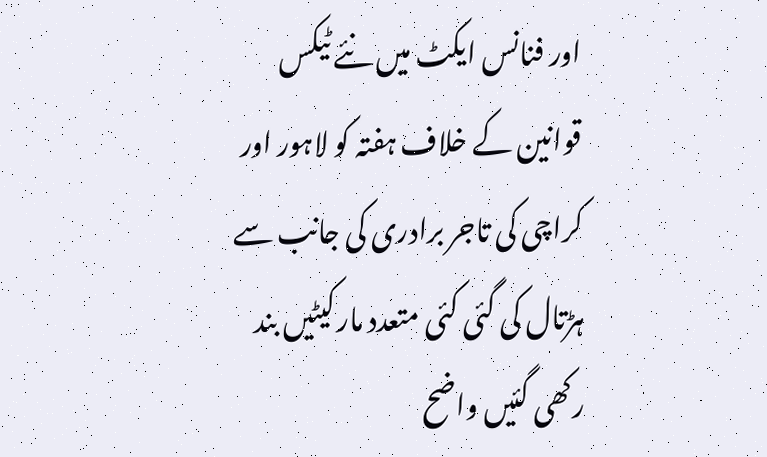اور فنانس ایکٹ میں نئے ٹیکس قوانین کے خلاف ہفتہ کو لاہور اور کراچی کی تاجر برادری کی جانب سے ہڑتال کی گئی کئی متعدد مارکیٹیں بند رکھی گئیں واضح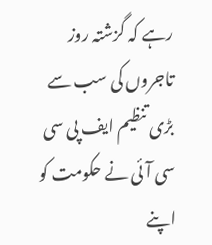رہے کہ گزشتہ روز تاجروں کی سب سے بڑی تنظیم ایف پی سی سی آئی نے حکومت کو اپنے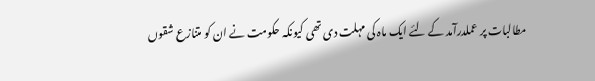مطالبات پر عملدرآمد کے لئے ایک ماہ کی مہلت دی تھی کیونکہ حکومت نے ان کو متنازع شقوں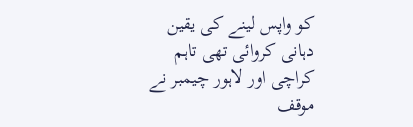کو واپس لینے کی یقین دہانی کروائی تھی تاہم کراچی اور لاہور چیمبر نے موقف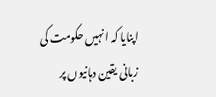اپنایا کہ انہیں حکومت کی زبانی یقین دہانیوں پر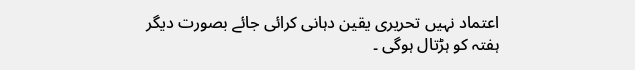اعتماد نہیں تحریری یقین دہانی کرائی جائے بصورت دیگر ہفتہ کو ہڑتال ہوگی ۔